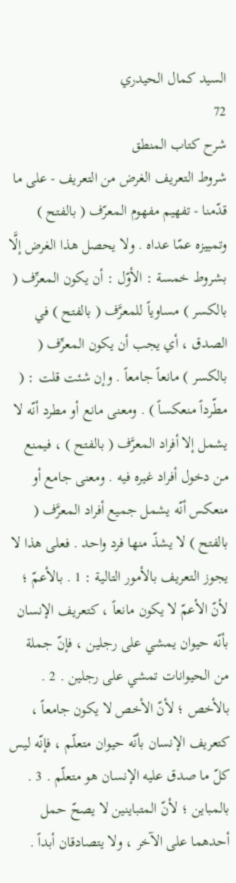السيد كمال الحيدري
72
شرح كتاب المنطق
شروط التعريف الغرض من التعريف - على ما قدّمنا - تفهيم مفهوم المعرّف ( بالفتح ) وتمييزه عمّا عداه . ولا يحصل هذا الغرض إلَّا بشروط خمسة : الأوّل : أن يكون المعرِّف ( بالكسر ) مساوياً للمعرَّف ( بالفتح ) في الصدق ، أي يجب أن يكون المعرِّف ( بالكسر ) مانعاً جامعاً . وإن شئت قلت : ( مطّرداً منعكساً ) . ومعنى مانع أو مطرد أنّه لا يشمل إلا أفراد المعرَّف ( بالفتح ) ، فيمنع من دخول أفراد غيره فيه . ومعنى جامع أو منعكس أنّه يشمل جميع أفراد المعرَّف ( بالفتح ) لا يشذّ منها فرد واحد . فعلى هذا لا يجوز التعريف بالأمور التالية : 1 . بالأعمّ ؛ لأنّ الأعمّ لا يكون مانعاً ، كتعريف الإنسان بأنّه حيوان يمشي على رجلين ، فإنّ جملة من الحيوانات تمشي على رجلين . 2 . بالأخص ؛ لأنّ الأخص لا يكون جامعاً ، كتعريف الإنسان بأنّه حيوان متعلّم ، فإنّه ليس كلّ ما صدق عليه الإنسان هو متعلّم . 3 . بالمباين ؛ لأنّ المتباينين لا يصحّ حمل أحدهما على الآخر ، ولا يتصادقان أبداً .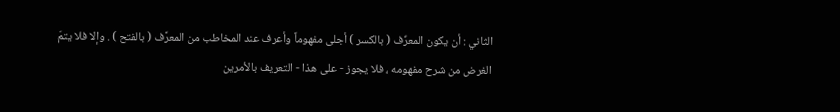الثاني : أن يكون المعرِّف ( بالكسر ) أجلى مفهوماً وأعرف عند المخاطب من المعرَّف ( بالفتح ) . وإلا فلا يتمّ الغرض من شرح مفهومه ، فلا يجوز - على هذا - التعريف بالأمرين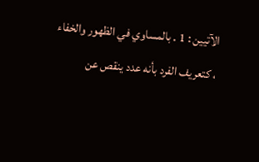الآتيين : 1 . بالمساوي في الظهور والخفاء ، كتعريف الفرد بأنه عدد ينقص عن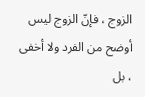الزوج ، فإنّ الزوج ليس أوضح من الفرد ولا أخفى ، بل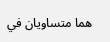هما متساويان في